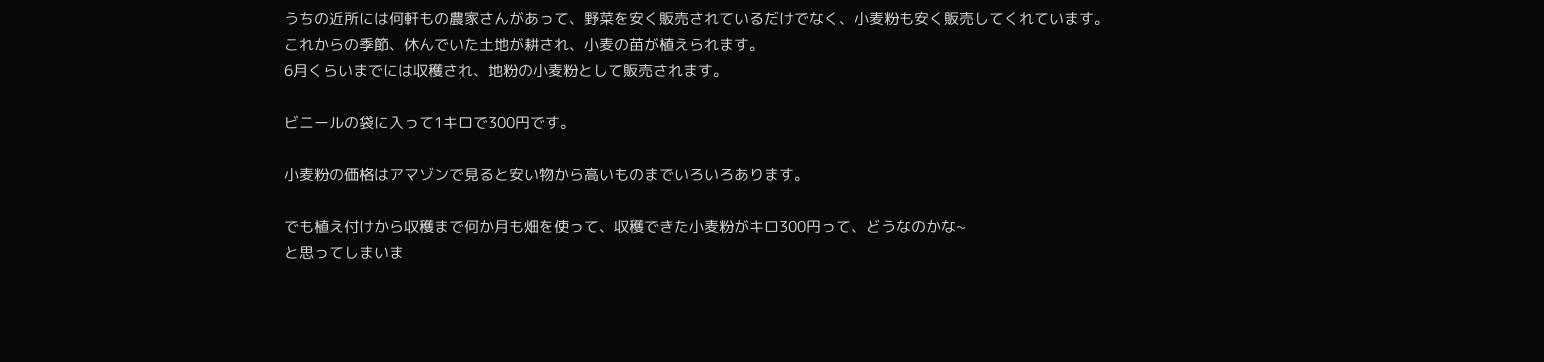うちの近所には何軒もの農家さんがあって、野菜を安く販売されているだけでなく、小麦粉も安く販売してくれています。
これからの季節、休んでいた土地が耕され、小麦の苗が植えられます。
6月くらいまでには収穫され、地粉の小麦粉として販売されます。

ビニールの袋に入って1キロで300円です。

小麦粉の価格はアマゾンで見ると安い物から高いものまでいろいろあります。

でも植え付けから収穫まで何か月も畑を使って、収穫できた小麦粉がキロ300円って、どうなのかな~
と思ってしまいま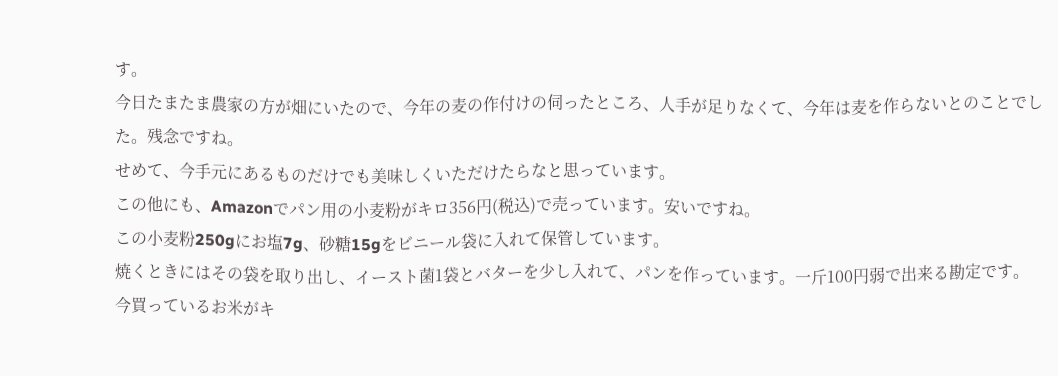す。
今日たまたま農家の方が畑にいたので、今年の麦の作付けの伺ったところ、人手が足りなくて、今年は麦を作らないとのことでした。残念ですね。
せめて、今手元にあるものだけでも美味しくいただけたらなと思っています。
この他にも、Amazonでパン用の小麦粉がキロ356円(税込)で売っています。安いですね。
この小麦粉250gにお塩7g、砂糖15gをビニール袋に入れて保管しています。
焼くときにはその袋を取り出し、イースト菌1袋とバターを少し入れて、パンを作っています。一斤100円弱で出来る勘定です。
今買っているお米がキ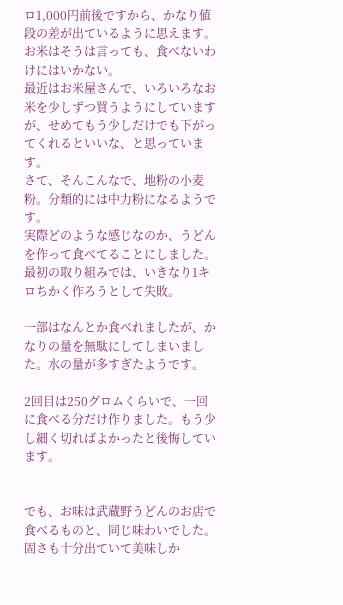ロ1,000円前後ですから、かなり値段の差が出ているように思えます。
お米はそうは言っても、食べないわけにはいかない。
最近はお米屋さんで、いろいろなお米を少しずつ買うようにしていますが、せめてもう少しだけでも下がってくれるといいな、と思っています。
さて、そんこんなで、地粉の小麦粉。分類的には中力粉になるようです。
実際どのような感じなのか、うどんを作って食べてることにしました。
最初の取り組みでは、いきなり1キロちかく作ろうとして失敗。

一部はなんとか食べれましたが、かなりの量を無駄にしてしまいました。水の量が多すぎたようです。

2回目は250グロムくらいで、一回に食べる分だけ作りました。もう少し細く切ればよかったと後悔しています。


でも、お味は武蔵野うどんのお店で食べるものと、同じ味わいでした。固さも十分出ていて美味しか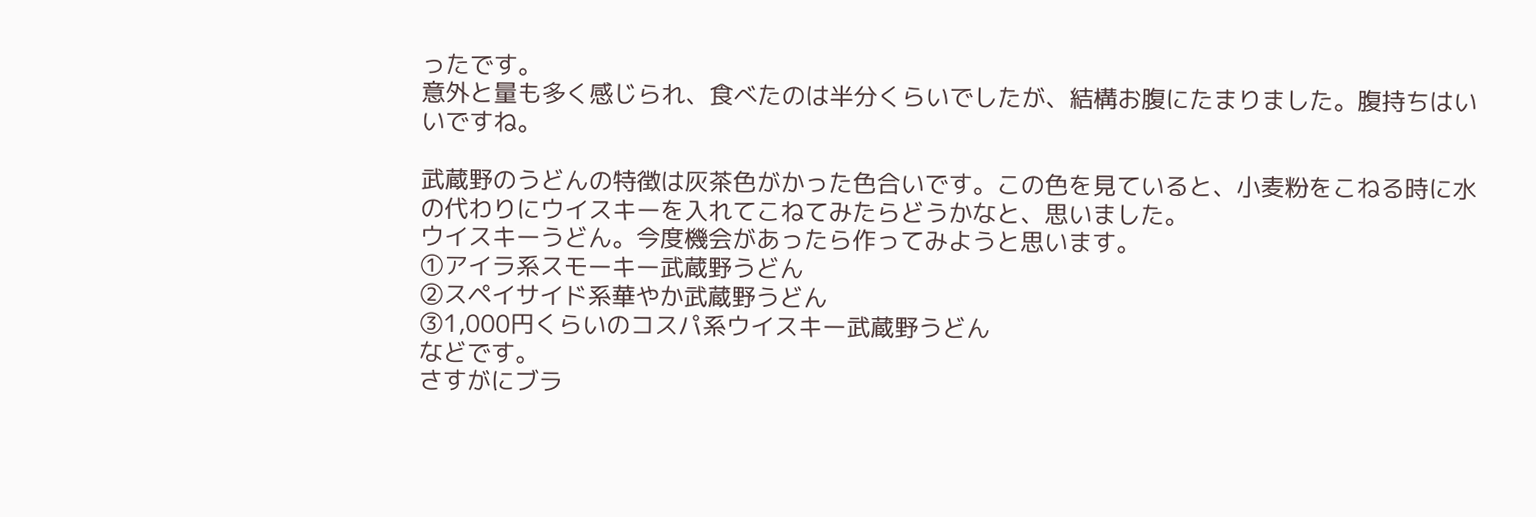ったです。
意外と量も多く感じられ、食べたのは半分くらいでしたが、結構お腹にたまりました。腹持ちはいいですね。

武蔵野のうどんの特徴は灰茶色がかった色合いです。この色を見ていると、小麦粉をこねる時に水の代わりにウイスキーを入れてこねてみたらどうかなと、思いました。
ウイスキーうどん。今度機会があったら作ってみようと思います。
①アイラ系スモーキー武蔵野うどん
②スペイサイド系華やか武蔵野うどん
③1,000円くらいのコスパ系ウイスキー武蔵野うどん
などです。
さすがにブラ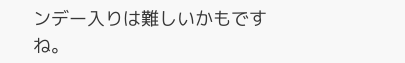ンデー入りは難しいかもですね。